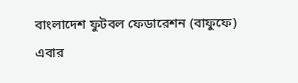বাংলাদেশ ফুটবল ফেডারেশন (বাফুফে) এবার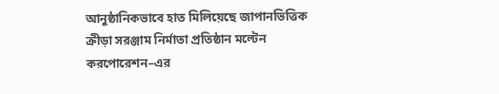আনুষ্ঠানিকভাবে হাত মিলিয়েছে জাপানভিত্তিক ক্রীড়া সরঞ্জাম নির্মাতা প্রতিষ্ঠান মল্টেন করপোরেশন–এর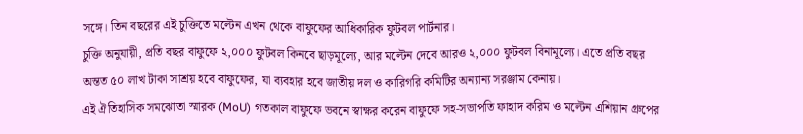সঙ্গে। তিন বছরের এই চুক্তিতে মল্টেন এখন থেকে বাফুফের আধিকারিক ফুটবল পার্টনার।
চুক্তি অনুযায়ী, প্রতি বছর বাফুফে ২,০০০ ফুটবল কিনবে ছাড়মূল্যে, আর মল্টেন দেবে আরও ২,০০০ ফুটবল বিনামূল্যে। এতে প্রতি বছর অন্তত ৫০ লাখ টাকা সাশ্রয় হবে বাফুফের, যা ব্যবহার হবে জাতীয় দল ও কারিগরি কমিটির অন্যান্য সরঞ্জাম কেনায়।
এই ঐতিহাসিক সমঝোতা স্মারক (MoU) গতকাল বাফুফে ভবনে স্বাক্ষর করেন বাফুফে সহ-সভাপতি ফাহাদ করিম ও মল্টেন এশিয়ান গ্রুপের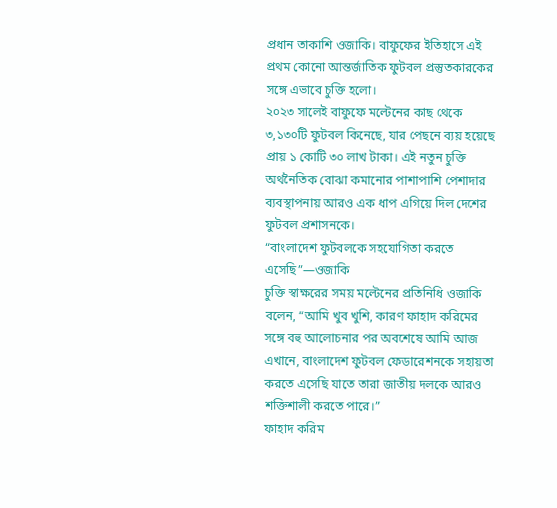প্রধান তাকাশি ওজাকি। বাফুফের ইতিহাসে এই প্রথম কোনো আন্তর্জাতিক ফুটবল প্রস্তুতকারকের সঙ্গে এভাবে চুক্তি হলো।
২০২৩ সালেই বাফুফে মল্টেনের কাছ থেকে ৩,১৩০টি ফুটবল কিনেছে, যার পেছনে ব্যয় হয়েছে প্রায় ১ কোটি ৩০ লাখ টাকা। এই নতুন চুক্তি অর্থনৈতিক বোঝা কমানোর পাশাপাশি পেশাদার ব্যবস্থাপনায় আরও এক ধাপ এগিয়ে দিল দেশের ফুটবল প্রশাসনকে।
“বাংলাদেশ ফুটবলকে সহযোগিতা করতে এসেছি”—ওজাকি
চুক্তি স্বাক্ষরের সময় মল্টেনের প্রতিনিধি ওজাকি বলেন, “আমি খুব খুশি, কারণ ফাহাদ করিমের সঙ্গে বহু আলোচনার পর অবশেষে আমি আজ এখানে, বাংলাদেশ ফুটবল ফেডারেশনকে সহায়তা করতে এসেছি যাতে তারা জাতীয় দলকে আরও শক্তিশালী করতে পারে।”
ফাহাদ করিম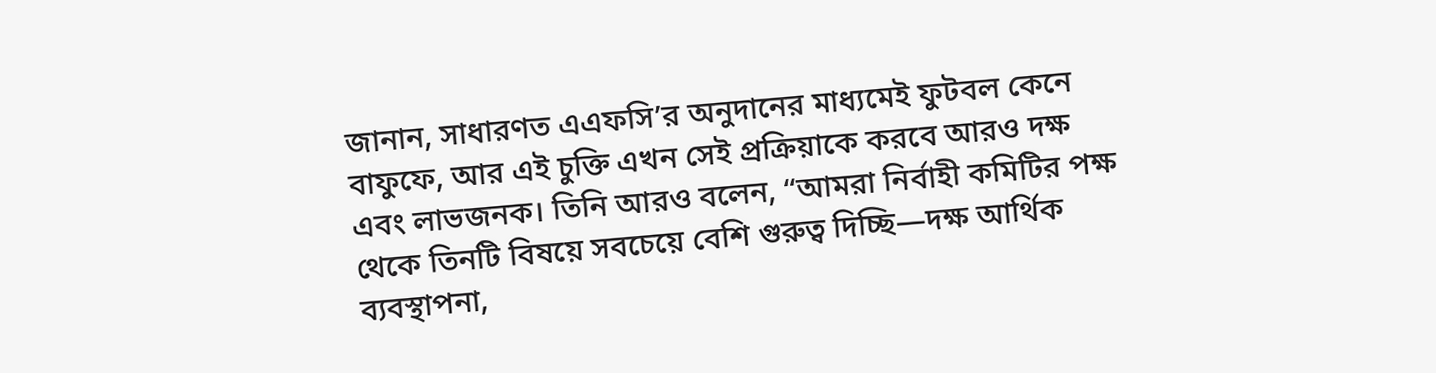জানান, সাধারণত এএফসি’র অনুদানের মাধ্যমেই ফুটবল কেনে বাফুফে, আর এই চুক্তি এখন সেই প্রক্রিয়াকে করবে আরও দক্ষ এবং লাভজনক। তিনি আরও বলেন, “আমরা নির্বাহী কমিটির পক্ষ থেকে তিনটি বিষয়ে সবচেয়ে বেশি গুরুত্ব দিচ্ছি—দক্ষ আর্থিক ব্যবস্থাপনা,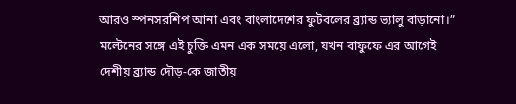আরও স্পনসরশিপ আনা এবং বাংলাদেশের ফুটবলের ব্র্যান্ড ভ্যালু বাড়ানো।”
মল্টেনের সঙ্গে এই চুক্তি এমন এক সময়ে এলো, যখন বাফুফে এর আগেই দেশীয় ব্র্যান্ড দৌড়-কে জাতীয়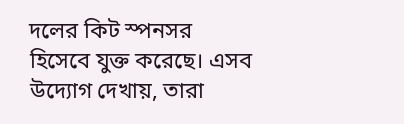দলের কিট স্পনসর হিসেবে যুক্ত করেছে। এসব উদ্যোগ দেখায়, তারা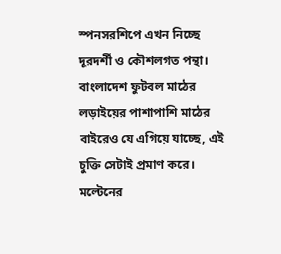স্পনসরশিপে এখন নিচ্ছে দূরদর্শী ও কৌশলগত পন্থা।
বাংলাদেশ ফুটবল মাঠের লড়াইয়ের পাশাপাশি মাঠের বাইরেও যে এগিয়ে যাচ্ছে, এই চুক্তি সেটাই প্রমাণ করে। মল্টেনের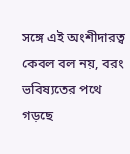সঙ্গে এই অংশীদারত্ব কেবল বল নয়, বরং ভবিষ্যতের পথে গড়ছে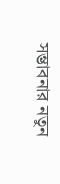সম্ভাবনার নতুন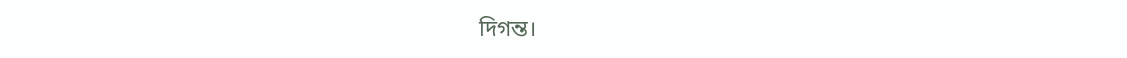দিগন্ত।